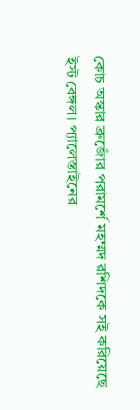কোচ অস্কার ব্রুজোঁর পরামর্শে মহম্মদ রশিদকে সই করিয়েছে ইস্ট বেঙ্গল। প্যালেস্তাইনের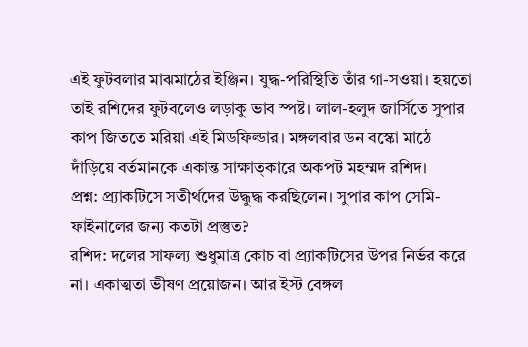এই ফুটবলার মাঝমাঠের ইঞ্জিন। যুদ্ধ-পরিস্থিতি তাঁর গা-সওয়া। হয়তো তাই রশিদের ফুটবলেও লড়াকু ভাব স্পষ্ট। লাল-হলুদ জার্সিতে সুপার কাপ জিততে মরিয়া এই মিডফিল্ডার। মঙ্গলবার ডন বস্কো মাঠে দাঁড়িয়ে বর্তমানকে একান্ত সাক্ষাত্কারে অকপট মহম্মদ রশিদ।
প্রশ্ন: প্র্যাকটিসে সতীর্থদের উদ্ধুদ্ধ করছিলেন। সুপার কাপ সেমি-ফাইনালের জন্য কতটা প্রস্তুত?
রশিদ: দলের সাফল্য শুধুমাত্র কোচ বা প্র্যাকটিসের উপর নির্ভর করে না। একাত্মতা ভীষণ প্রয়োজন। আর ইস্ট বেঙ্গল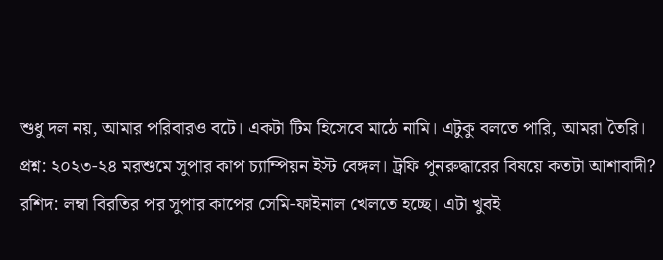শুধু দল নয়, আমার পরিবারও বটে। একটা টিম হিসেবে মাঠে নামি। এটুকু বলতে পারি, আমরা তৈরি।
প্রশ্ন: ২০২৩-২৪ মরশুমে সুপার কাপ চ্যাম্পিয়ন ইস্ট বেঙ্গল। ট্রফি পুনরুদ্ধারের বিষয়ে কতটা আশাবাদী?
রশিদ: লম্বা বিরতির পর সুপার কাপের সেমি-ফাইনাল খেলতে হচ্ছে। এটা খুবই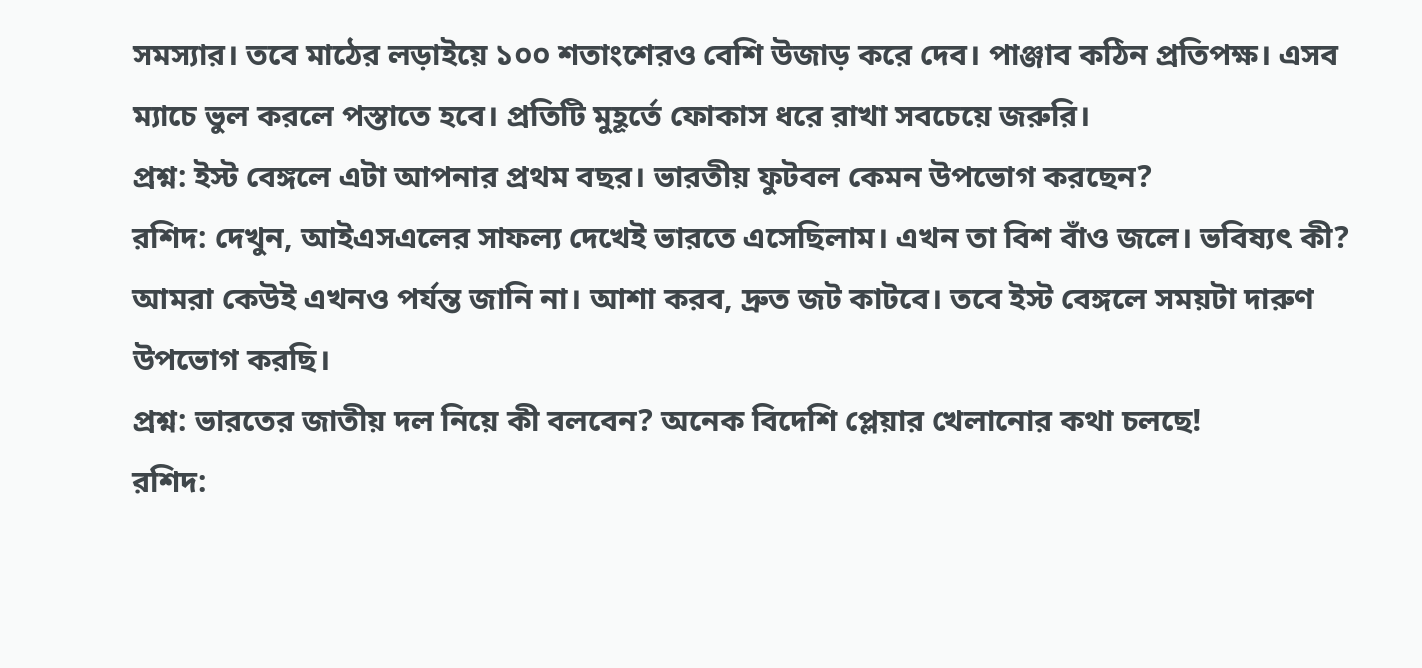সমস্যার। তবে মাঠের লড়াইয়ে ১০০ শতাংশেরও বেশি উজাড় করে দেব। পাঞ্জাব কঠিন প্রতিপক্ষ। এসব ম্যাচে ভুল করলে পস্তাতে হবে। প্রতিটি মুহূর্তে ফোকাস ধরে রাখা সবচেয়ে জরুরি।
প্রশ্ন: ইস্ট বেঙ্গলে এটা আপনার প্রথম বছর। ভারতীয় ফুটবল কেমন উপভোগ করছেন?
রশিদ: দেখুন, আইএসএলের সাফল্য দেখেই ভারতে এসেছিলাম। এখন তা বিশ বাঁও জলে। ভবিষ্যৎ কী? আমরা কেউই এখনও পর্যন্ত জানি না। আশা করব, দ্রুত জট কাটবে। তবে ইস্ট বেঙ্গলে সময়টা দারুণ উপভোগ করছি।
প্রশ্ন: ভারতের জাতীয় দল নিয়ে কী বলবেন? অনেক বিদেশি প্লেয়ার খেলানোর কথা চলছে!
রশিদ: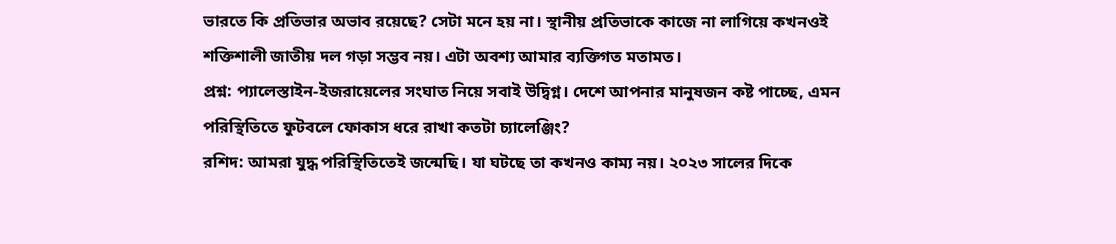ভারতে কি প্রতিভার অভাব রয়েছে? সেটা মনে হয় না। স্থানীয় প্রতিভাকে কাজে না লাগিয়ে কখনওই শক্তিশালী জাতীয় দল গড়া সম্ভব নয়। এটা অবশ্য আমার ব্যক্তিগত মতামত।
প্রশ্ন: প্যালেস্তাইন-ইজরায়েলের সংঘাত নিয়ে সবাই উদ্বিগ্ন। দেশে আপনার মানুষজন কষ্ট পাচ্ছে, এমন পরিস্থিতিতে ফুটবলে ফোকাস ধরে রাখা কতটা চ্যালেঞ্জিং?
রশিদ: আমরা যুদ্ধ পরিস্থিতিতেই জন্মেছি। যা ঘটছে তা কখনও কাম্য নয়। ২০২৩ সালের দিকে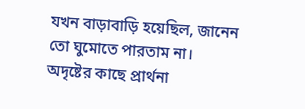যখন বাড়াবাড়ি হয়েছিল, জানেন তো ঘুমোতে পারতাম না। অদৃষ্টের কাছে প্রার্থনা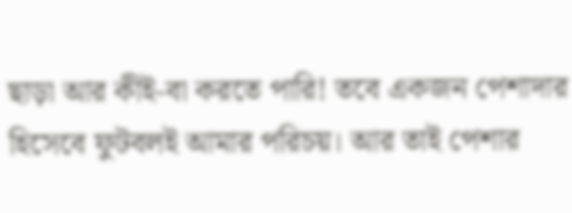ছাড়া আর কীই-বা করতে পারি! তবে একজন পেশাদার হিসেবে ফুটবলই আমার পরিচয়। আর তাই পেশার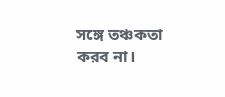সঙ্গে তঞ্চকতা করব না।